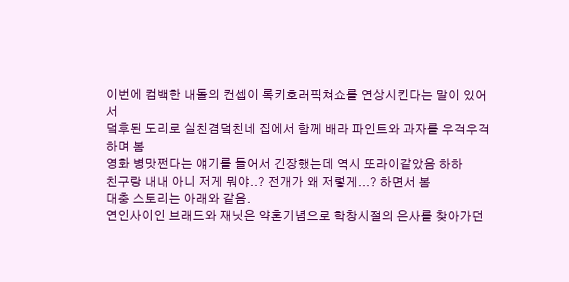이번에 컴백한 내돌의 컨셉이 록키호러픽쳐쇼를 연상시킨다는 말이 있어서
덬후된 도리로 실친겸덬친네 집에서 함께 배라 파인트와 과자를 우걱우걱하며 봄
영화 병맛쩐다는 얘기를 들어서 긴장했는데 역시 또라이같았음 하하
친구랑 내내 아니 저게 뭐야..? 전개가 왜 저렇게...? 하면서 봄
대충 스토리는 아래와 같음.
연인사이인 브래드와 재닛은 약혼기념으로 학창시절의 은사를 찾아가던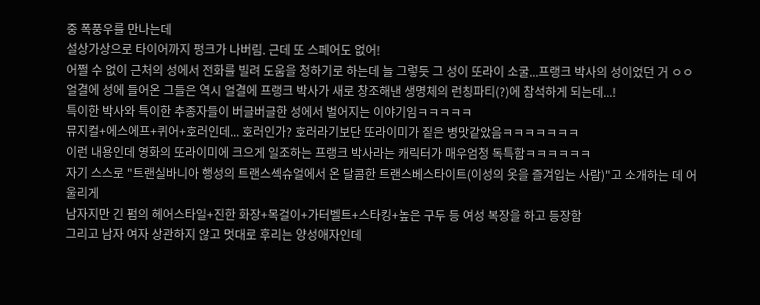중 폭풍우를 만나는데
설상가상으로 타이어까지 펑크가 나버림. 근데 또 스페어도 없어!
어쩔 수 없이 근처의 성에서 전화를 빌려 도움을 청하기로 하는데 늘 그렇듯 그 성이 또라이 소굴...프랭크 박사의 성이었던 거 ㅇㅇ
얼결에 성에 들어온 그들은 역시 얼결에 프랭크 박사가 새로 창조해낸 생명체의 런칭파티(?)에 참석하게 되는데...!
특이한 박사와 특이한 추종자들이 버글버글한 성에서 벌어지는 이야기임ㅋㅋㅋㅋㅋ
뮤지컬+에스에프+퀴어+호러인데... 호러인가? 호러라기보단 또라이미가 짙은 병맛같았음ㅋㅋㅋㅋㅋㅋㅋ
이런 내용인데 영화의 또라이미에 크으게 일조하는 프랭크 박사라는 캐릭터가 매우엄청 독특함ㅋㅋㅋㅋㅋㅋ
자기 스스로 "트랜실바니아 행성의 트랜스섹슈얼에서 온 달콤한 트랜스베스타이트(이성의 옷을 즐겨입는 사람)"고 소개하는 데 어울리게
남자지만 긴 펌의 헤어스타일+진한 화장+목걸이+가터벨트+스타킹+높은 구두 등 여성 복장을 하고 등장함
그리고 남자 여자 상관하지 않고 멋대로 후리는 양성애자인데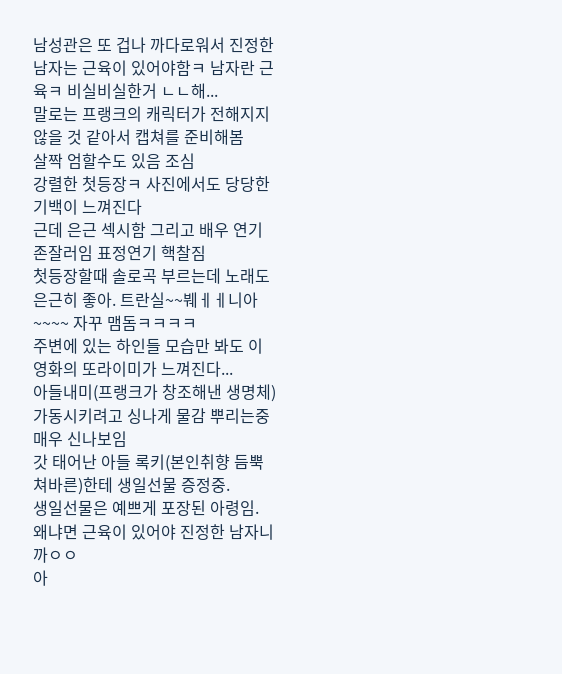남성관은 또 겁나 까다로워서 진정한 남자는 근육이 있어야함ㅋ 남자란 근육ㅋ 비실비실한거 ㄴㄴ해...
말로는 프랭크의 캐릭터가 전해지지 않을 것 같아서 캡쳐를 준비해봄
살짝 엄할수도 있음 조심
강렬한 첫등장ㅋ 사진에서도 당당한 기백이 느껴진다
근데 은근 섹시함 그리고 배우 연기 존잘러임 표정연기 핵찰짐
첫등장할때 솔로곡 부르는데 노래도 은근히 좋아. 트란실~~붸ㅔㅔ니아~~~~ 자꾸 맴돔ㅋㅋㅋㅋ
주변에 있는 하인들 모습만 봐도 이 영화의 또라이미가 느껴진다...
아들내미(프랭크가 창조해낸 생명체) 가동시키려고 싱나게 물감 뿌리는중
매우 신나보임
갓 태어난 아들 록키(본인취향 듬뿍 쳐바른)한테 생일선물 증정중.
생일선물은 예쁘게 포장된 아령임. 왜냐면 근육이 있어야 진정한 남자니까ㅇㅇ
아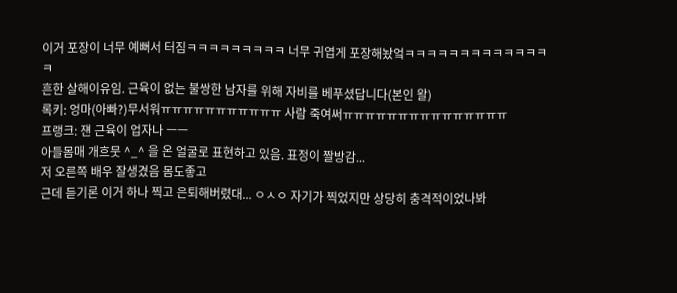이거 포장이 너무 예뻐서 터짐ㅋㅋㅋㅋㅋㅋㅋㅋㅋ 너무 귀엽게 포장해놨엌ㅋㅋㅋㅋㅋㅋㅋㅋㅋㅋㅋㅋㅋㅋ
흔한 살해이유임. 근육이 없는 불쌍한 남자를 위해 자비를 베푸셨답니다(본인 왈)
록키: 엉마(아빠?)무서워ㅠㅠㅠㅠㅠㅠㅠㅠㅠㅠㅠ 사람 죽여써ㅠㅠㅠㅠㅠㅠㅠㅠㅠㅠㅠㅠㅠㅠㅠ
프랭크: 쟨 근육이 업자나 ㅡㅡ
아들몸매 개흐뭇 ^_^ 을 온 얼굴로 표현하고 있음. 표정이 짤방감...
저 오른쪽 배우 잘생겼음 몸도좋고
근데 듣기론 이거 하나 찍고 은퇴해버렸대... ㅇㅅㅇ 자기가 찍었지만 상당히 충격적이었나봐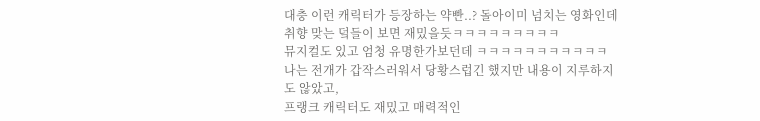대충 이런 캐릭터가 등장하는 약빤..? 돌아이미 넘치는 영화인데 취향 맞는 덬들이 보면 재밌을듯ㅋㅋㅋㅋㅋㅋㅋㅋㅋ
뮤지컬도 있고 엄청 유명한가보던데 ㅋㅋㅋㅋㅋㅋㅋㅋㅋㅋㅋ
나는 전개가 갑작스러워서 당황스럽긴 했지만 내용이 지루하지도 않았고,
프랭크 캐릭터도 재밌고 매력적인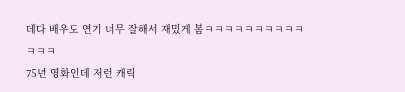데다 배우도 연기 너무 잘해서 재밌게 봄ㅋㅋㅋㅋㅋㅋㅋㅋㅋㅋㅋㅋㅋ
75년 영화인데 저런 캐릭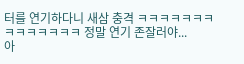터를 연기하다니 새삼 충격 ㅋㅋㅋㅋㅋㅋㅋㅋㅋㅋㅋㅋㅋㅋ 정말 연기 존잘러야...
아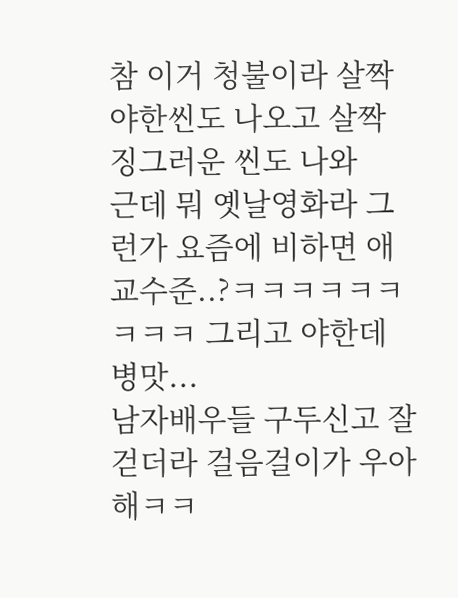참 이거 청불이라 살짝 야한씬도 나오고 살짝 징그러운 씬도 나와
근데 뭐 옛날영화라 그런가 요즘에 비하면 애교수준..?ㅋㅋㅋㅋㅋㅋㅋㅋㅋ 그리고 야한데 병맛...
남자배우들 구두신고 잘걷더라 걸음걸이가 우아해ㅋㅋ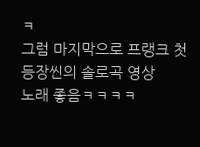ㅋ
그럼 마지막으로 프랭크 첫등장씬의 솔로곡 영상
노래 좋음ㅋㅋㅋㅋ